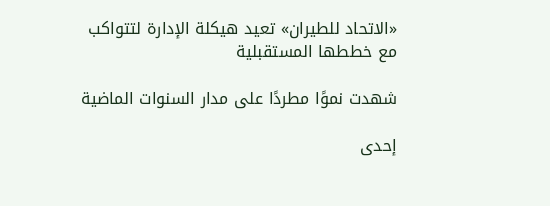«الاتحاد للطيران» تعيد هيكلة الإدارة لتتواكب مع خططها المستقبلية

شهدت نموًا مطردًا على مدار السنوات الماضية

إحدى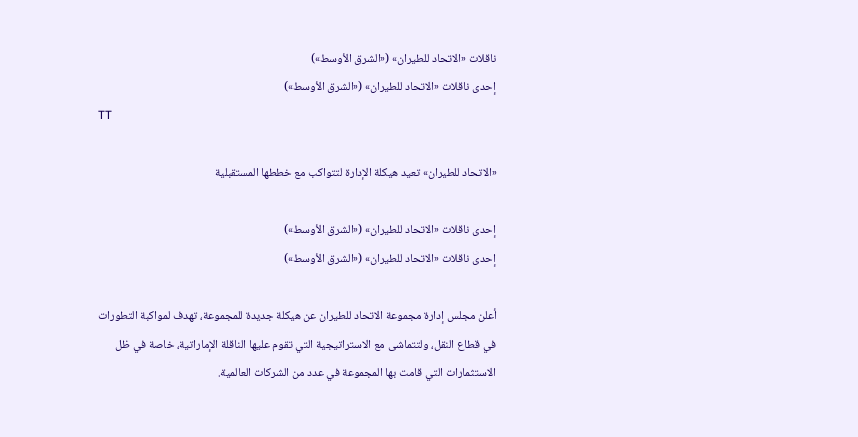ناقلات «الاتحاد للطيران» («الشرق الأوسط»)
إحدى ناقلات «الاتحاد للطيران» («الشرق الأوسط»)
TT

«الاتحاد للطيران» تعيد هيكلة الإدارة لتتواكب مع خططها المستقبلية

إحدى ناقلات «الاتحاد للطيران» («الشرق الأوسط»)
إحدى ناقلات «الاتحاد للطيران» («الشرق الأوسط»)

أعلن مجلس إدارة مجموعة الاتحاد للطيران عن هيكلة جديدة للمجموعة، تهدف لمواكبة التطورات في قطاع النقل، ولتتماشى مع الاستراتيجية التي تقوم عليها الناقلة الإماراتية، خاصة في ظل الاستثمارات التي قامت بها المجموعة في عدد من الشركات العالمية.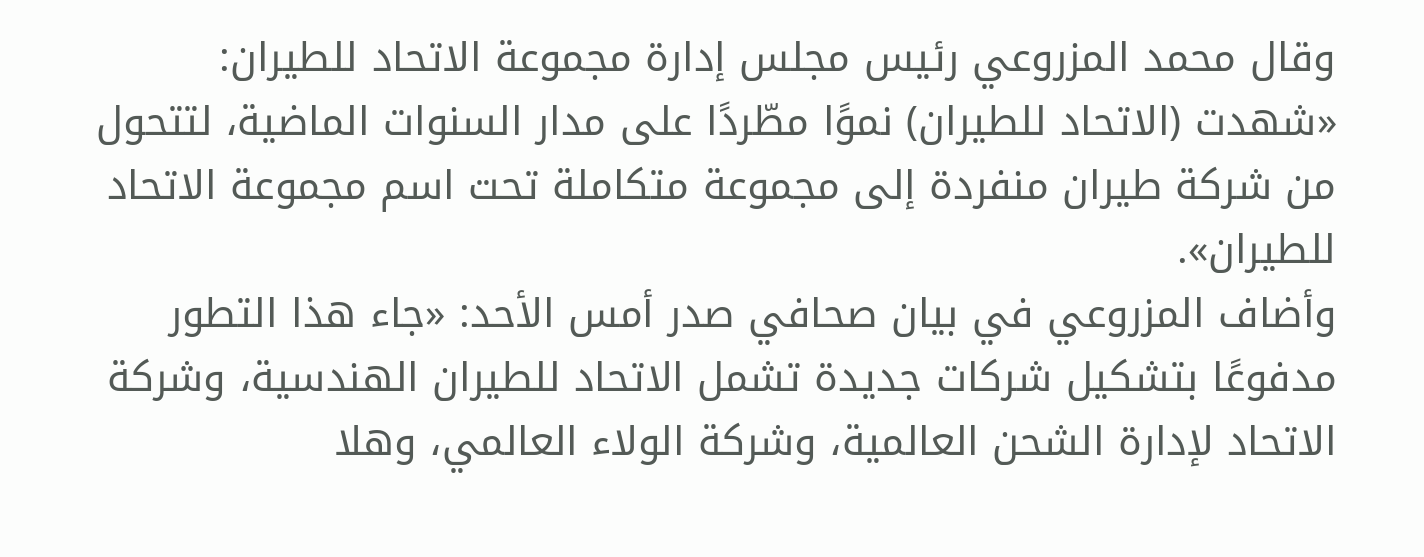وقال محمد المزروعي رئيس مجلس إدارة مجموعة الاتحاد للطيران: «شهدت (الاتحاد للطيران) نموًا مطّردًا على مدار السنوات الماضية، لتتحول من شركة طيران منفردة إلى مجموعة متكاملة تحت اسم مجموعة الاتحاد للطيران».
وأضاف المزروعي في بيان صحافي صدر أمس الأحد: «جاء هذا التطور مدفوعًا بتشكيل شركات جديدة تشمل الاتحاد للطيران الهندسية، وشركة الاتحاد لإدارة الشحن العالمية، وشركة الولاء العالمي، وهلا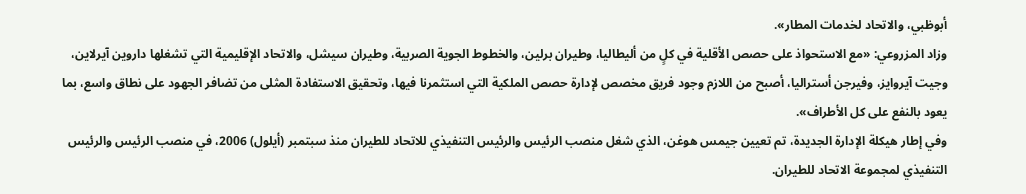أبوظبي، والاتحاد لخدمات المطار».
وزاد المزروعي: «مع الاستحواذ على حصص الأقلية في كلٍ من أليطاليا، وطيران برلين، والخطوط الجوية الصربية، وطيران سيشل، والاتحاد الإقليمية التي تشغلها داروين آيرلاين، وجيت آيروايز، وفيرجن أستراليا، أصبح من اللازم وجود فريق مخصص لإدارة حصص الملكية التي استثمرنا فيها، وتحقيق الاستفادة المثلى من تضافر الجهود على نطاق واسع، بما يعود بالنفع على كل الأطراف».
وفي إطار هيكلة الإدارة الجديدة، تم تعيين جيمس هوغن، الذي شغل منصب الرئيس والرئيس التنفيذي للاتحاد للطيران منذ سبتمبر (أيلول) 2006، في منصب الرئيس والرئيس التنفيذي لمجموعة الاتحاد للطيران.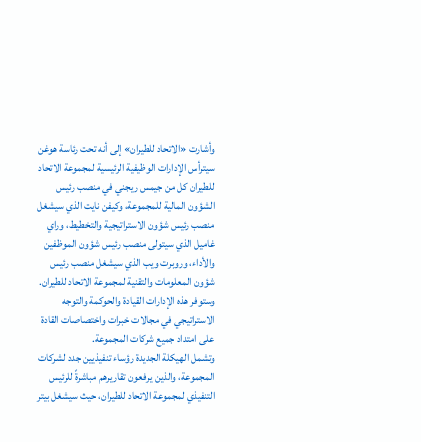وأشارت «الاتحاد للطيران» إلى أنه تحت رئاسة هوغن سيترأس الإدارات الوظيفية الرئيسية لمجموعة الاتحاد للطيران كل من جيمس ريجني في منصب رئيس الشؤون المالية للمجموعة، وكيفن نايت الذي سيشغل منصب رئيس شؤون الاستراتيجية والتخطيط، وراي غاميل الذي سيتولى منصب رئيس شؤون الموظفين والأداء، وروبرت ويب الذي سيشغل منصب رئيس شؤون المعلومات والتقنية لمجموعة الاتحاد للطيران. وستوفر هذه الإدارات القيادة والحوكمة والتوجه الاستراتيجي في مجالات خبرات واختصاصات القادة على امتداد جميع شركات المجموعة.
وتشمل الهيكلة الجديدة رؤساء تنفيذيين جدد لشركات المجموعة، والذين يرفعون تقاريرهم مباشرةً للرئيس التنفيذي لمجموعة الاتحاد للطيران، حيث سيشغل بيتر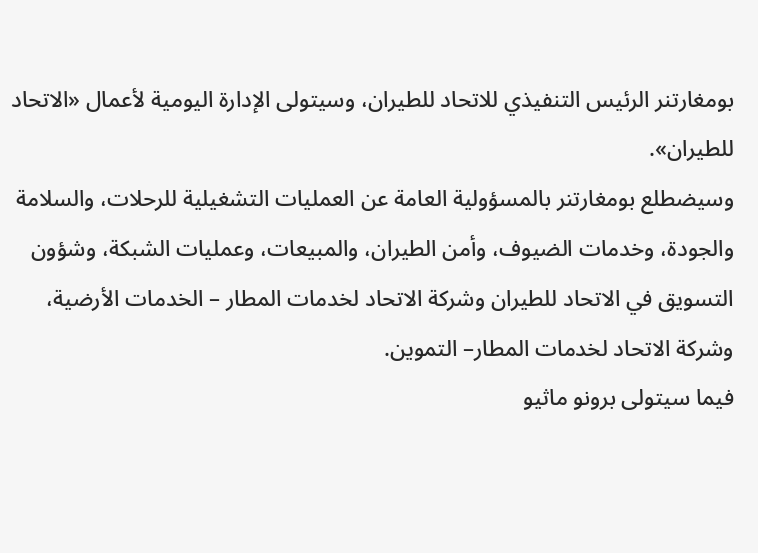بومغارتنر الرئيس التنفيذي للاتحاد للطيران، وسيتولى الإدارة اليومية لأعمال «الاتحاد للطيران».
وسيضطلع بومغارتنر بالمسؤولية العامة عن العمليات التشغيلية للرحلات، والسلامة والجودة، وخدمات الضيوف، وأمن الطيران، والمبيعات، وعمليات الشبكة، وشؤون التسويق في الاتحاد للطيران وشركة الاتحاد لخدمات المطار – الخدمات الأرضية، وشركة الاتحاد لخدمات المطار– التموين.
فيما سيتولى برونو ماثيو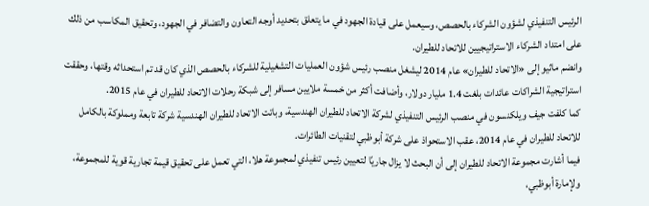الرئيس التنفيذي لشؤون الشركاء بالحصص، وسيعمل على قيادة الجهود في ما يتعلق بتحديد أوجه التعاون والتضافر في الجهود، وتحقيق المكاسب من ذلك على امتداد الشركاء الاستراتيجيين للاتحاد للطيران.
وانضم ماثيو إلى «الاتحاد للطيران» عام 2014 ليشغل منصب رئيس شؤون العمليات التشغيلية للشركاء بالحصص الذي كان قد تم استحداثه وقتها، وحققت استراتيجية الشراكات عائدات بلغت 1.4 مليار دولار، وأضافت أكثر من خمسة ملايين مسافر إلى شبكة رحلات الاتحاد للطيران في عام 2015.
كما كلفت جيف ويلكنسون في منصب الرئيس التنفيذي لشركة الاتحاد للطيران الهندسية، وباتت الاتحاد للطيران الهندسية شركة تابعة ومملوكة بالكامل للاتحاد للطيران في عام 2014، عقب الاستحواذ على شركة أبوظبي لتقنيات الطائرات.
فيما أشارت مجموعة الاتحاد للطيران إلى أن البحث لا يزال جاريًا لتعيين رئيس تنفيذي لمجموعة هلا، التي تعمل على تحقيق قيمة تجارية قوية للمجموعة، ولإمارة أبوظبي،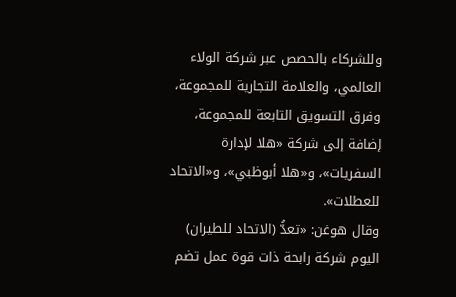وللشركاء بالحصص عبر شركة الولاء العالمي، والعلامة التجارية للمجموعة، وفرق التسويق التابعة للمجموعة، إضافة إلى شركة «هلا لإدارة السفريات»، و«هلا أبوظبي»، و«الاتحاد للعطلات».
وقال هوغن: «تعدُّ (الاتحاد للطيران) اليوم شركة رابحة ذات قوة عمل تضم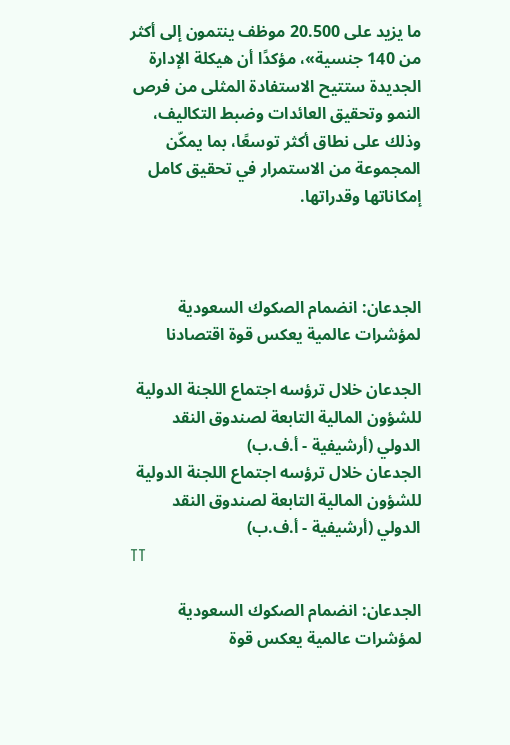ما يزيد على 20.500 موظف ينتمون إلى أكثر من 140 جنسية»، مؤكدًا أن هيكلة الإدارة الجديدة ستتيح الاستفادة المثلى من فرص النمو وتحقيق العائدات وضبط التكاليف، وذلك على نطاق أكثر توسعًا، بما يمكّن المجموعة من الاستمرار في تحقيق كامل إمكاناتها وقدراتها.



الجدعان: انضمام الصكوك السعودية لمؤشرات عالمية يعكس قوة اقتصادنا

الجدعان خلال ترؤسه اجتماع اللجنة الدولية للشؤون المالية التابعة لصندوق النقد الدولي (أرشيفية - أ.ف.ب)
الجدعان خلال ترؤسه اجتماع اللجنة الدولية للشؤون المالية التابعة لصندوق النقد الدولي (أرشيفية - أ.ف.ب)
TT

الجدعان: انضمام الصكوك السعودية لمؤشرات عالمية يعكس قوة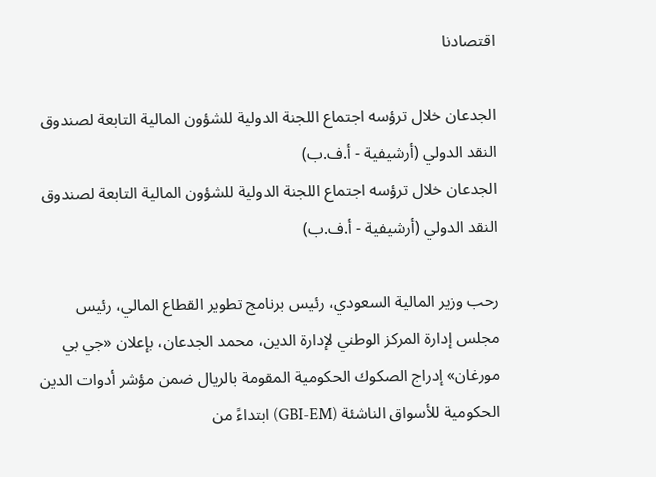اقتصادنا

الجدعان خلال ترؤسه اجتماع اللجنة الدولية للشؤون المالية التابعة لصندوق النقد الدولي (أرشيفية - أ.ف.ب)
الجدعان خلال ترؤسه اجتماع اللجنة الدولية للشؤون المالية التابعة لصندوق النقد الدولي (أرشيفية - أ.ف.ب)

رحب وزير المالية السعودي، رئيس برنامج تطوير القطاع المالي، رئيس مجلس إدارة المركز الوطني لإدارة الدين، محمد الجدعان، بإعلان «جي بي مورغان» إدراج الصكوك الحكومية المقومة بالريال ضمن مؤشر أدوات الدين الحكومية للأسواق الناشئة (GBI-EM) ابتداءً من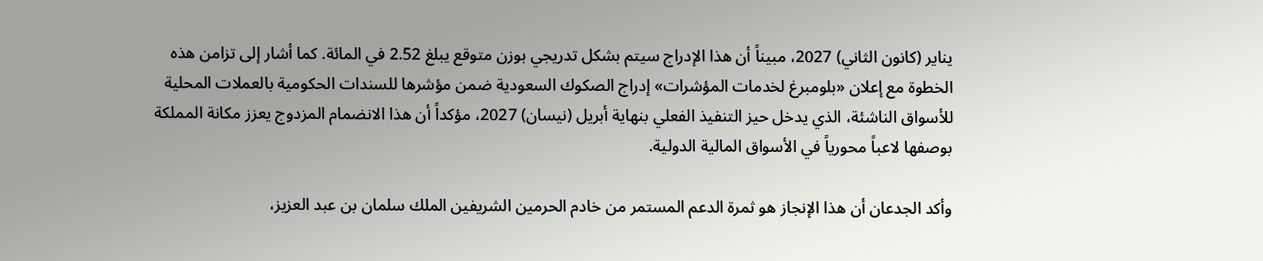يناير (كانون الثاني) 2027، مبيناً أن هذا الإدراج سيتم بشكل تدريجي بوزن متوقع يبلغ 2.52 في المائة. كما أشار إلى تزامن هذه الخطوة مع إعلان «بلومبرغ لخدمات المؤشرات» إدراج الصكوك السعودية ضمن مؤشرها للسندات الحكومية بالعملات المحلية للأسواق الناشئة، الذي يدخل حيز التنفيذ الفعلي بنهاية أبريل (نيسان) 2027، مؤكداً أن هذا الانضمام المزدوج يعزز مكانة المملكة بوصفها لاعباً محورياً في الأسواق المالية الدولية.

وأكد الجدعان أن هذا الإنجاز هو ثمرة الدعم المستمر من خادم الحرمين الشريفين الملك سلمان بن عبد العزيز،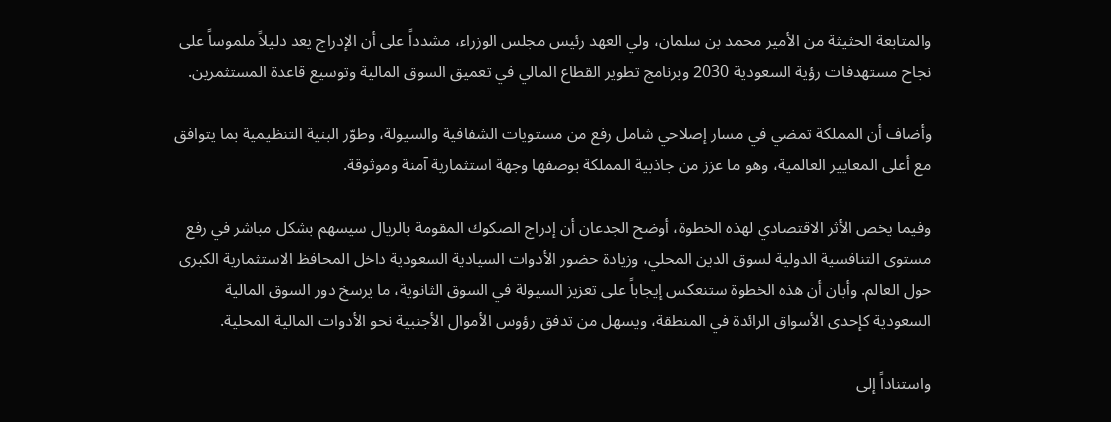والمتابعة الحثيثة من الأمير محمد بن سلمان، ولي العهد رئيس مجلس الوزراء، مشدداً على أن الإدراج يعد دليلاً ملموساً على نجاح مستهدفات رؤية السعودية 2030 وبرنامج تطوير القطاع المالي في تعميق السوق المالية وتوسيع قاعدة المستثمرين.

وأضاف أن المملكة تمضي في مسار إصلاحي شامل رفع من مستويات الشفافية والسيولة، وطوّر البنية التنظيمية بما يتوافق مع أعلى المعايير العالمية، وهو ما عزز من جاذبية المملكة بوصفها وجهة استثمارية آمنة وموثوقة.

وفيما يخص الأثر الاقتصادي لهذه الخطوة، أوضح الجدعان أن إدراج الصكوك المقومة بالريال سيسهم بشكل مباشر في رفع مستوى التنافسية الدولية لسوق الدين المحلي، وزيادة حضور الأدوات السيادية السعودية داخل المحافظ الاستثمارية الكبرى حول العالم. وأبان أن هذه الخطوة ستنعكس إيجاباً على تعزيز السيولة في السوق الثانوية، ما يرسخ دور السوق المالية السعودية كإحدى الأسواق الرائدة في المنطقة، ويسهل من تدفق رؤوس الأموال الأجنبية نحو الأدوات المالية المحلية.

واستناداً إلى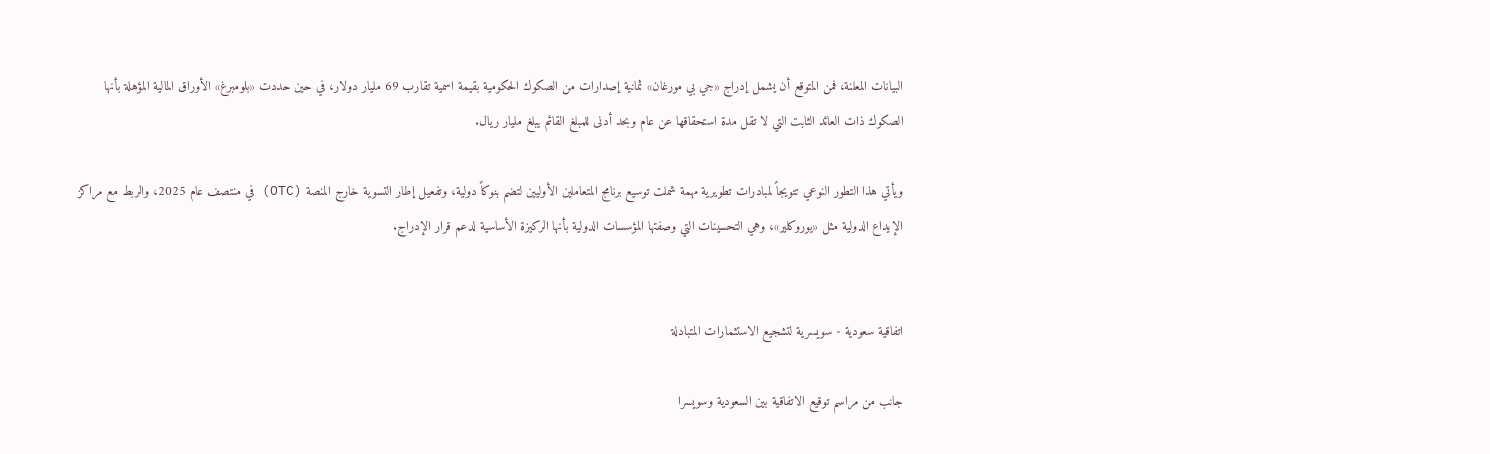البيانات المعلنة، فمن المتوقع أن يشمل إدراج «جي بي مورغان» ثمانية إصدارات من الصكوك الحكومية بقيمة اسمية تقارب 69 مليار دولار، في حين حددت «بلومبرغ» الأوراق المالية المؤهلة بأنها الصكوك ذات العائد الثابت التي لا تقل مدة استحقاقها عن عام وبحد أدنى للمبلغ القائم يبلغ مليار ريال.

ويأتي هذا التطور النوعي تتويجاً لمبادرات تطويرية مهمة شملت توسيع برنامج المتعاملين الأوليين لتضم بنوكاً دولية، وتفعيل إطار التسوية خارج المنصة (OTC) في منتصف عام 2025، والربط مع مراكز الإيداع الدولية مثل «يوروكلير»، وهي التحسينات التي وصفتها المؤسسات الدولية بأنها الركيزة الأساسية لدعم قرار الإدراج.


اتفاقية سعودية - سويسرية لتشجيع الاستثمارات المتبادلة

جانب من مراسم توقيع الاتفاقية بين السعودية وسويسرا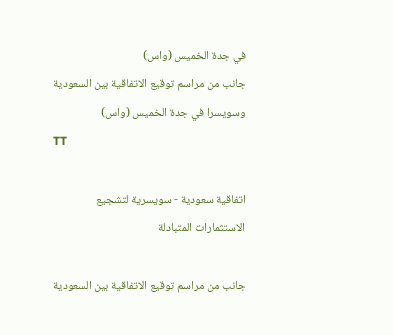في جدة الخميس (واس)
جانب من مراسم توقيع الاتفاقية بين السعودية وسويسرا في جدة الخميس (واس)
TT

اتفاقية سعودية - سويسرية لتشجيع الاستثمارات المتبادلة

جانب من مراسم توقيع الاتفاقية بين السعودية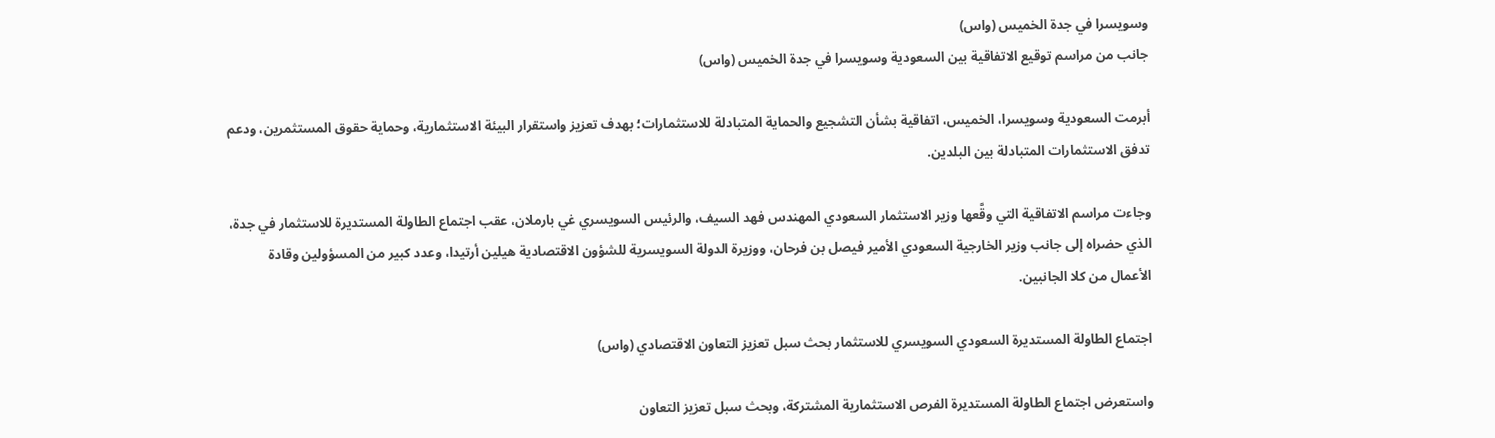وسويسرا في جدة الخميس (واس)
جانب من مراسم توقيع الاتفاقية بين السعودية وسويسرا في جدة الخميس (واس)

أبرمت السعودية وسويسرا، الخميس، اتفاقية بشأن التشجيع والحماية المتبادلة للاستثمارات؛ بهدف تعزيز واستقرار البيئة الاستثمارية، وحماية حقوق المستثمرين، ودعم تدفق الاستثمارات المتبادلة بين البلدين.

وجاءت مراسم الاتفاقية التي وقَّعها وزير الاستثمار السعودي المهندس فهد السيف، والرئيس السويسري غي بارملان، عقب اجتماع الطاولة المستديرة للاستثمار في جدة، الذي حضراه إلى جانب وزير الخارجية السعودي الأمير فيصل بن فرحان، ووزيرة الدولة السويسرية للشؤون الاقتصادية هيلين أرتيدا، وعدد كبير من المسؤولين وقادة الأعمال من كلا الجانبين.

اجتماع الطاولة المستديرة السعودي السويسري للاستثمار بحث سبل تعزيز التعاون الاقتصادي (واس)

واستعرض اجتماع الطاولة المستديرة الفرص الاستثمارية المشتركة، وبحث سبل تعزيز التعاون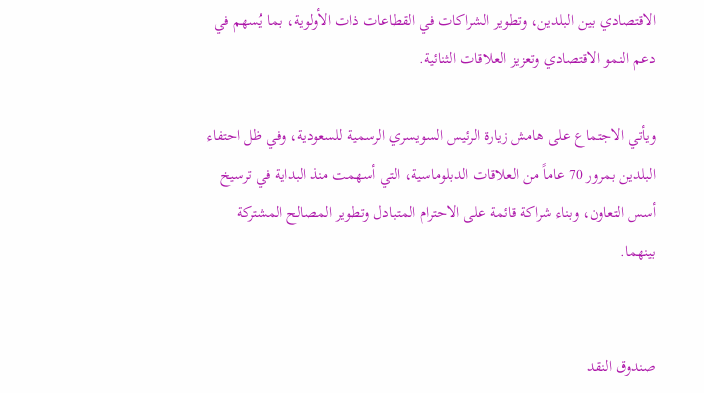الاقتصادي بين البلدين، وتطوير الشراكات في القطاعات ذات الأولوية، بما يُسهم في دعم النمو الاقتصادي وتعزيز العلاقات الثنائية.

ويأتي الاجتماع على هامش زيارة الرئيس السويسري الرسمية للسعودية، وفي ظل احتفاء البلدين بمرور 70 عاماً من العلاقات الدبلوماسية، التي أسهمت منذ البداية في ترسيخ أسس التعاون، وبناء شراكة قائمة على الاحترام المتبادل وتطوير المصالح المشتركة بينهما.


صندوق النقد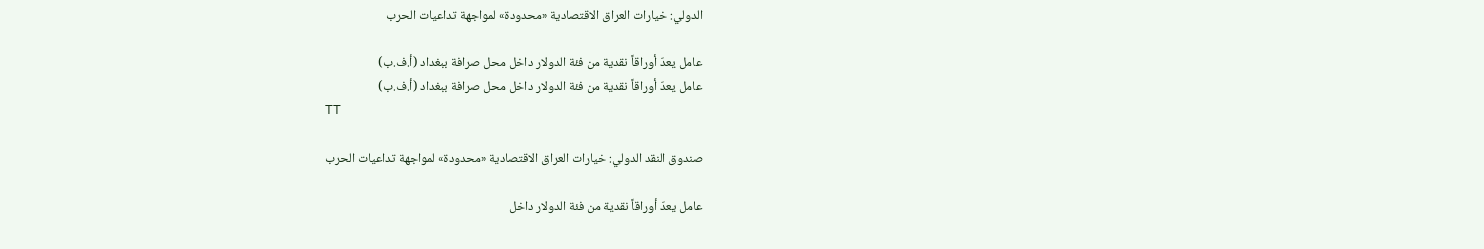الدولي: خيارات العراق الاقتصادية «محدودة» لمواجهة تداعيات الحرب

عامل يعدّ أوراقاً نقدية من فئة الدولار داخل محل صرافة ببغداد (أ.ف.ب)
عامل يعدّ أوراقاً نقدية من فئة الدولار داخل محل صرافة ببغداد (أ.ف.ب)
TT

صندوق النقد الدولي: خيارات العراق الاقتصادية «محدودة» لمواجهة تداعيات الحرب

عامل يعدّ أوراقاً نقدية من فئة الدولار داخل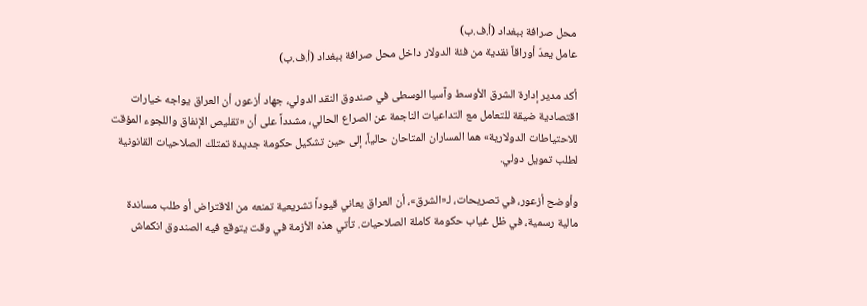محل صرافة ببغداد (أ.ف.ب)
عامل يعدّ أوراقاً نقدية من فئة الدولار داخل محل صرافة ببغداد (أ.ف.ب)

أكد مدير إدارة الشرق الأوسط وآسيا الوسطى في صندوق النقد الدولي، جهاد أزعور، أن العراق يواجه خيارات اقتصادية ضيقة للتعامل مع التداعيات الناجمة عن الصراع الحالي، مشدداً على أن «تقليص الإنفاق واللجوء المؤقت للاحتياطات الدولارية» هما المساران المتاحان حالياً، إلى حين تشكيل حكومة جديدة تمتلك الصلاحيات القانونية لطلب تمويل دولي.

وأوضح أزعور، في تصريحات، لـ«الشرق»، أن العراق يعاني قيوداً تشريعية تمنعه من الاقتراض أو طلب مساندة مالية رسمية، في ظل غياب حكومة كاملة الصلاحيات. تأتي هذه الأزمة في وقت يتوقع فيه الصندوق انكماش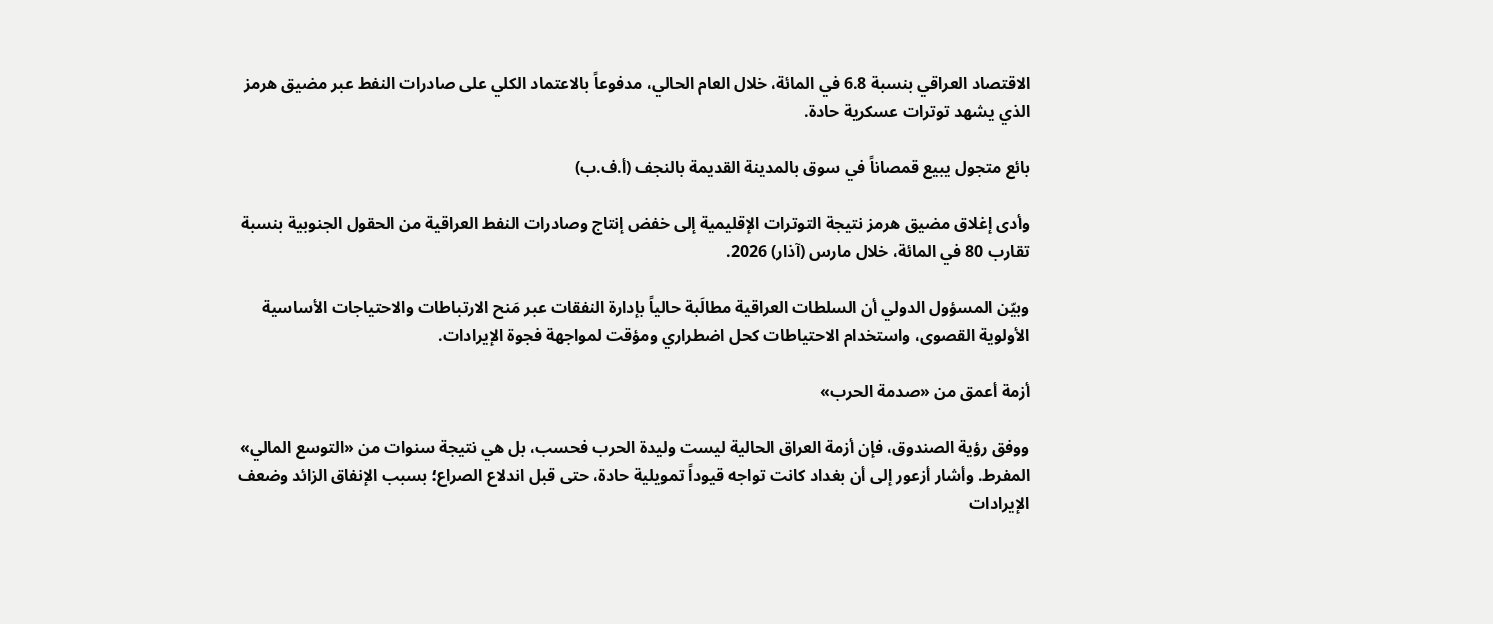الاقتصاد العراقي بنسبة 6.8 في المائة، خلال العام الحالي، مدفوعاً بالاعتماد الكلي على صادرات النفط عبر مضيق هرمز الذي يشهد توترات عسكرية حادة.

بائع متجول يبيع قمصاناً في سوق بالمدينة القديمة بالنجف (أ.ف.ب)

وأدى إغلاق مضيق هرمز نتيجة التوترات الإقليمية إلى خفض إنتاج وصادرات النفط العراقية من الحقول الجنوبية بنسبة تقارب 80 في المائة، خلال مارس (آذار) 2026.

وبيّن المسؤول الدولي أن السلطات العراقية مطالَبة حالياً بإدارة النفقات عبر مَنح الارتباطات والاحتياجات الأساسية الأولوية القصوى، واستخدام الاحتياطات كحل اضطراري ومؤقت لمواجهة فجوة الإيرادات.

أزمة أعمق من «صدمة الحرب»

ووفق رؤية الصندوق، فإن أزمة العراق الحالية ليست وليدة الحرب فحسب، بل هي نتيجة سنوات من «التوسع المالي» المفرط. وأشار أزعور إلى أن بغداد كانت تواجه قيوداً تمويلية حادة، حتى قبل اندلاع الصراع؛ بسبب الإنفاق الزائد وضعف الإيرادات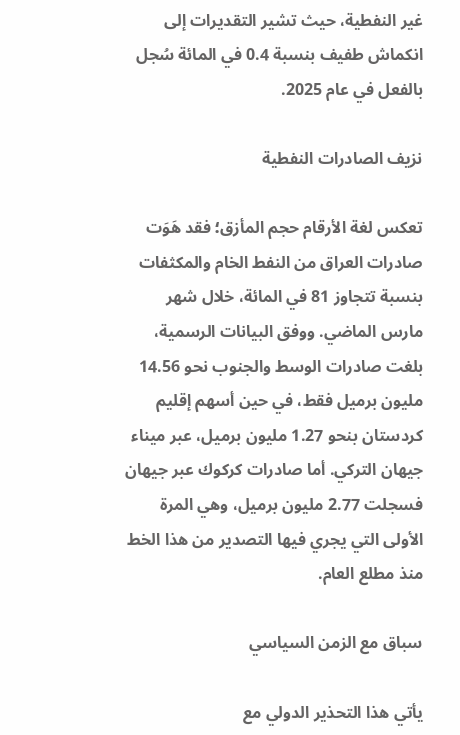غير النفطية، حيث تشير التقديرات إلى انكماش طفيف بنسبة 0.4 في المائة سُجل بالفعل في عام 2025.

نزيف الصادرات النفطية

تعكس لغة الأرقام حجم المأزق؛ فقد هَوَت صادرات العراق من النفط الخام والمكثفات بنسبة تتجاوز 81 في المائة، خلال شهر مارس الماضي. ووفق البيانات الرسمية، بلغت صادرات الوسط والجنوب نحو 14.56 مليون برميل فقط، في حين أسهم إقليم كردستان بنحو 1.27 مليون برميل، عبر ميناء جيهان التركي. أما صادرات كركوك عبر جيهان فسجلت 2.77 مليون برميل، وهي المرة الأولى التي يجري فيها التصدير من هذا الخط منذ مطلع العام.

سباق مع الزمن السياسي

يأتي هذا التحذير الدولي مع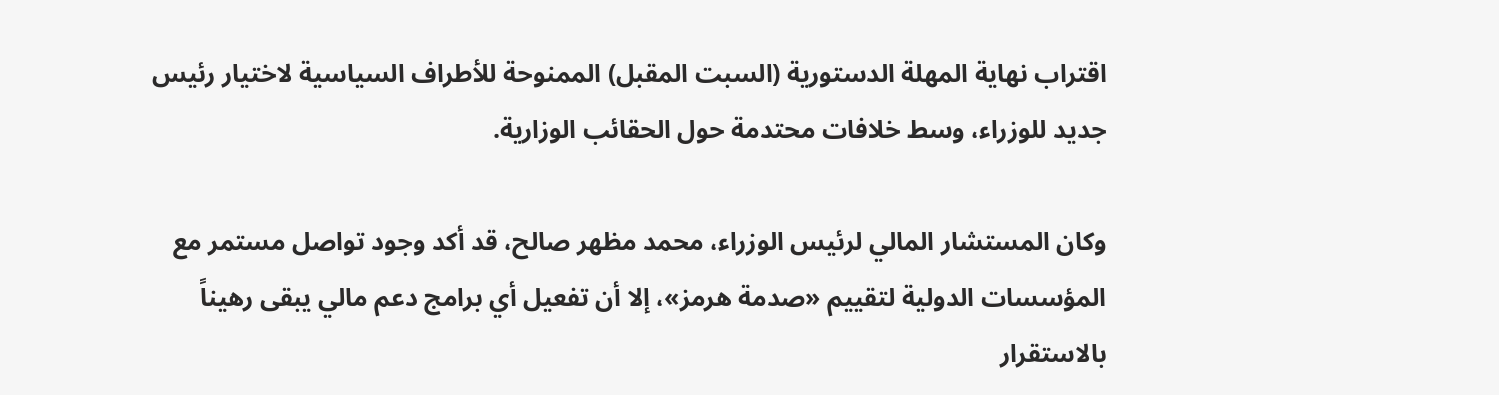اقتراب نهاية المهلة الدستورية (السبت المقبل) الممنوحة للأطراف السياسية لاختيار رئيس جديد للوزراء، وسط خلافات محتدمة حول الحقائب الوزارية.

وكان المستشار المالي لرئيس الوزراء، محمد مظهر صالح، قد أكد وجود تواصل مستمر مع المؤسسات الدولية لتقييم «صدمة هرمز»، إلا أن تفعيل أي برامج دعم مالي يبقى رهيناً بالاستقرار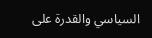السياسي والقدرة على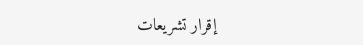إقرار تشريعات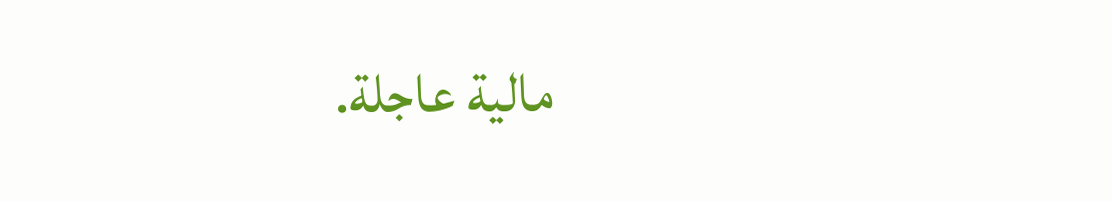مالية عاجلة.